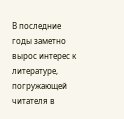В последние годы заметно вырос интерес к литературе, погружающей читателя в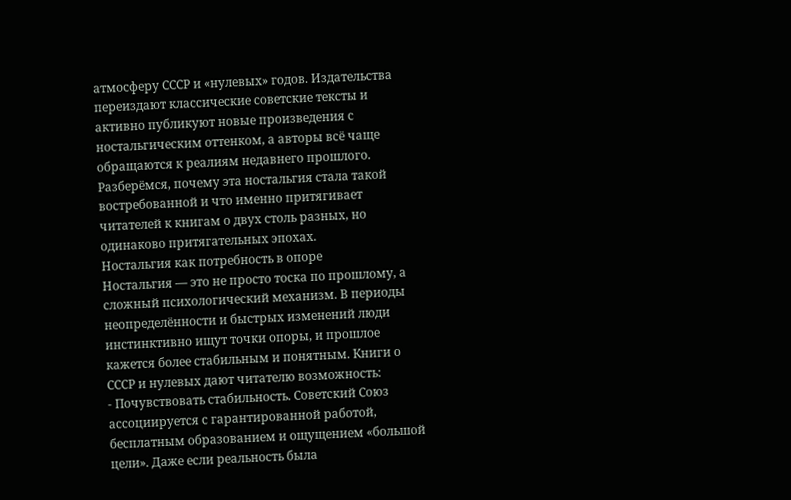атмосферу СССР и «нулевых» годов. Издательства переиздают классические советские тексты и активно публикуют новые произведения с ностальгическим оттенком, а авторы всё чаще обращаются к реалиям недавнего прошлого. Разберёмся, почему эта ностальгия стала такой востребованной и что именно притягивает читателей к книгам о двух столь разных, но одинаково притягательных эпохах.
Ностальгия как потребность в опоре
Ностальгия — это не просто тоска по прошлому, а сложный психологический механизм. В периоды неопределённости и быстрых изменений люди инстинктивно ищут точки опоры, и прошлое кажется более стабильным и понятным. Книги о СССР и нулевых дают читателю возможность:
- Почувствовать стабильность. Советский Союз ассоциируется с гарантированной работой, бесплатным образованием и ощущением «большой цели». Даже если реальность была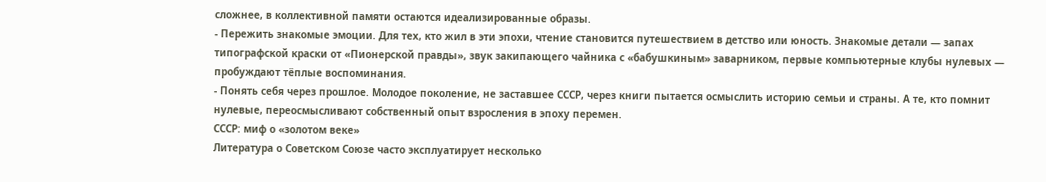сложнее, в коллективной памяти остаются идеализированные образы.
- Пережить знакомые эмоции. Для тех, кто жил в эти эпохи, чтение становится путешествием в детство или юность. Знакомые детали — запах типографской краски от «Пионерской правды», звук закипающего чайника с «бабушкиным» заварником, первые компьютерные клубы нулевых — пробуждают тёплые воспоминания.
- Понять себя через прошлое. Молодое поколение, не заставшее СССР, через книги пытается осмыслить историю семьи и страны. А те, кто помнит нулевые, переосмысливают собственный опыт взросления в эпоху перемен.
СССР: миф о «золотом веке»
Литература о Советском Союзе часто эксплуатирует несколько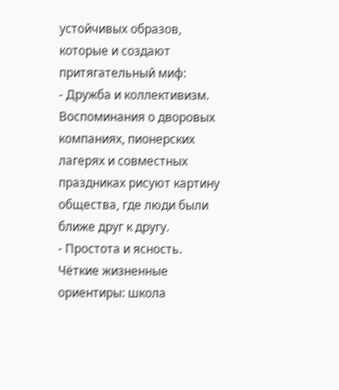устойчивых образов, которые и создают притягательный миф:
- Дружба и коллективизм. Воспоминания о дворовых компаниях, пионерских лагерях и совместных праздниках рисуют картину общества, где люди были ближе друг к другу.
- Простота и ясность. Чёткие жизненные ориентиры: школа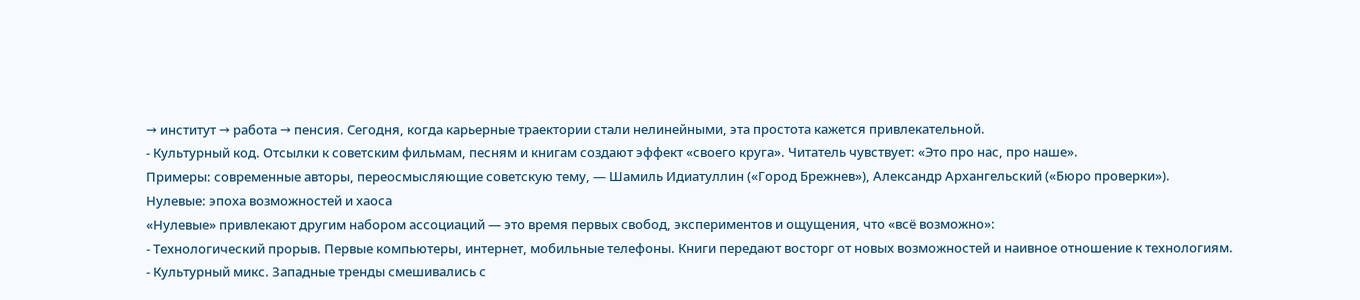→ институт → работа → пенсия. Сегодня, когда карьерные траектории стали нелинейными, эта простота кажется привлекательной.
- Культурный код. Отсылки к советским фильмам, песням и книгам создают эффект «своего круга». Читатель чувствует: «Это про нас, про наше».
Примеры: современные авторы, переосмысляющие советскую тему, — Шамиль Идиатуллин («Город Брежнев»), Александр Архангельский («Бюро проверки»).
Нулевые: эпоха возможностей и хаоса
«Нулевые» привлекают другим набором ассоциаций — это время первых свобод, экспериментов и ощущения, что «всё возможно»:
- Технологический прорыв. Первые компьютеры, интернет, мобильные телефоны. Книги передают восторг от новых возможностей и наивное отношение к технологиям.
- Культурный микс. Западные тренды смешивались с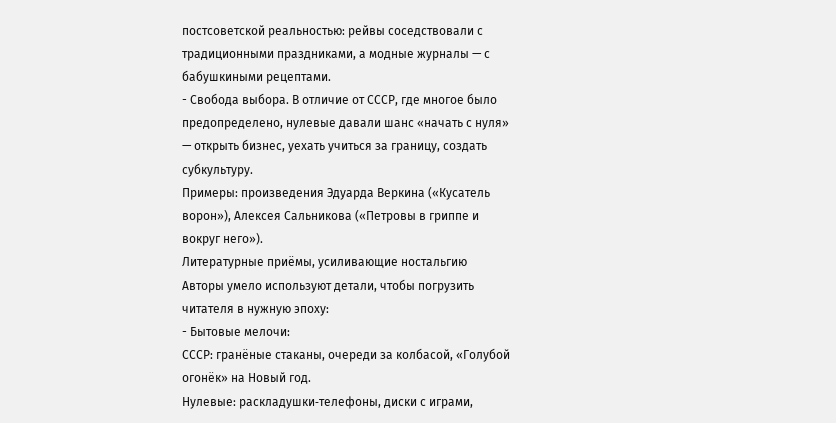постсоветской реальностью: рейвы соседствовали с традиционными праздниками, а модные журналы — с бабушкиными рецептами.
- Свобода выбора. В отличие от СССР, где многое было предопределено, нулевые давали шанс «начать с нуля» — открыть бизнес, уехать учиться за границу, создать субкультуру.
Примеры: произведения Эдуарда Веркина («Кусатель ворон»), Алексея Сальникова («Петровы в гриппе и вокруг него»).
Литературные приёмы, усиливающие ностальгию
Авторы умело используют детали, чтобы погрузить читателя в нужную эпоху:
- Бытовые мелочи:
СССР: гранёные стаканы, очереди за колбасой, «Голубой огонёк» на Новый год.
Нулевые: раскладушки‑телефоны, диски с играми,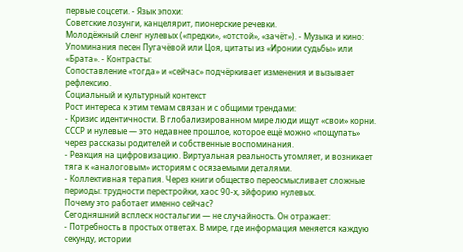первые соцсети. - Язык эпохи:
Советские лозунги, канцелярит, пионерские речевки.
Молодёжный сленг нулевых («предки», «отстой», «зачёт»). - Музыка и кино:
Упоминания песен Пугачёвой или Цоя, цитаты из «Иронии судьбы» или «Брата». - Контрасты:
Сопоставление «тогда» и «сейчас» подчёркивает изменения и вызывает рефлексию.
Социальный и культурный контекст
Рост интереса к этим темам связан и с общими трендами:
- Кризис идентичности. В глобализированном мире люди ищут «свои» корни. СССР и нулевые — это недавнее прошлое, которое ещё можно «пощупать» через рассказы родителей и собственные воспоминания.
- Реакция на цифровизацию. Виртуальная реальность утомляет, и возникает тяга к «аналоговым» историям с осязаемыми деталями.
- Коллективная терапия. Через книги общество переосмысливает сложные периоды: трудности перестройки, хаос 90‑х, эйфорию нулевых.
Почему это работает именно сейчас?
Сегодняшний всплеск ностальгии — не случайность. Он отражает:
- Потребность в простых ответах. В мире, где информация меняется каждую секунду, истории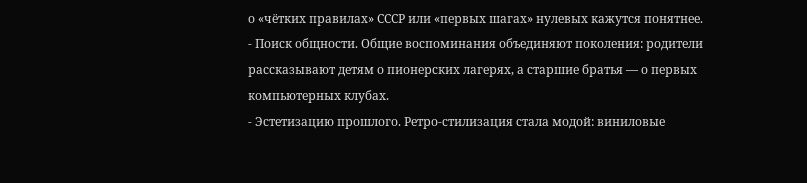о «чётких правилах» СССР или «первых шагах» нулевых кажутся понятнее.
- Поиск общности. Общие воспоминания объединяют поколения: родители рассказывают детям о пионерских лагерях, а старшие братья — о первых компьютерных клубах.
- Эстетизацию прошлого. Ретро‑стилизация стала модой: виниловые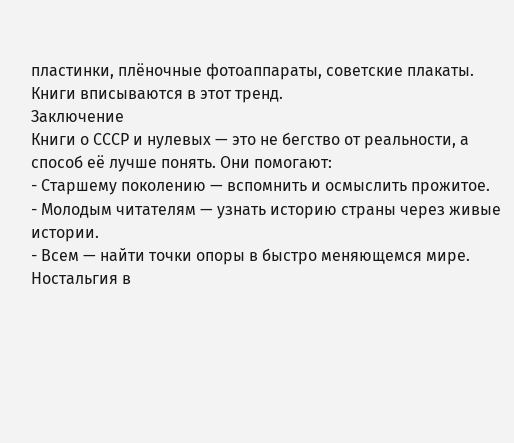пластинки, плёночные фотоаппараты, советские плакаты. Книги вписываются в этот тренд.
Заключение
Книги о СССР и нулевых — это не бегство от реальности, а способ её лучше понять. Они помогают:
- Старшему поколению — вспомнить и осмыслить прожитое.
- Молодым читателям — узнать историю страны через живые истории.
- Всем — найти точки опоры в быстро меняющемся мире.
Ностальгия в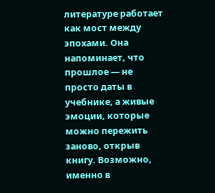литературе работает как мост между эпохами. Она напоминает, что прошлое — не просто даты в учебнике, а живые эмоции, которые можно пережить заново, открыв книгу. Возможно, именно в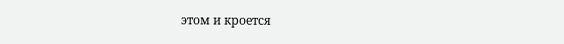этом и кроется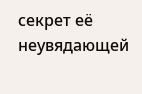секрет её неувядающей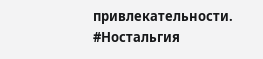привлекательности.
#Ностальгия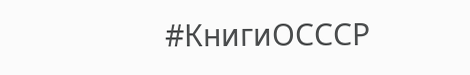#КнигиОСССР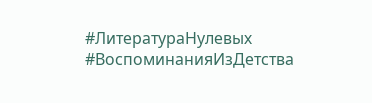#ЛитератураНулевых #ВоспоминанияИзДетства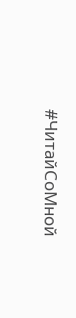#ЧитайСоМной